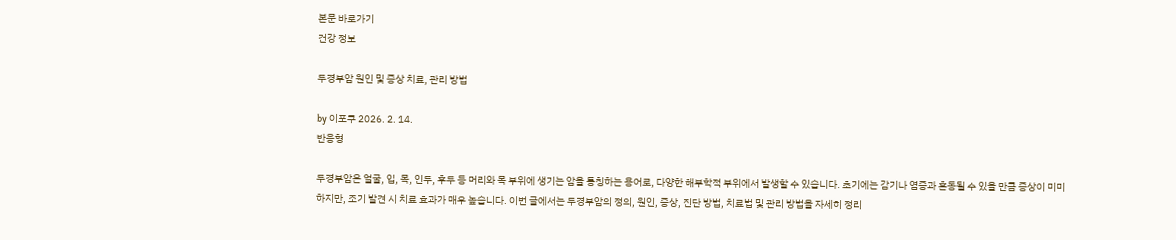본문 바로가기
건강 정보

두경부암 원인 및 증상 치료, 관리 방법

by 이포쿠 2026. 2. 14.
반응형

두경부암은 얼굴, 입, 목, 인두, 후두 등 머리와 목 부위에 생기는 암을 통칭하는 용어로, 다양한 해부학적 부위에서 발생할 수 있습니다. 초기에는 감기나 염증과 혼동될 수 있을 만큼 증상이 미미하지만, 조기 발견 시 치료 효과가 매우 높습니다. 이번 글에서는 두경부암의 정의, 원인, 증상, 진단 방법, 치료법 및 관리 방법을 자세히 정리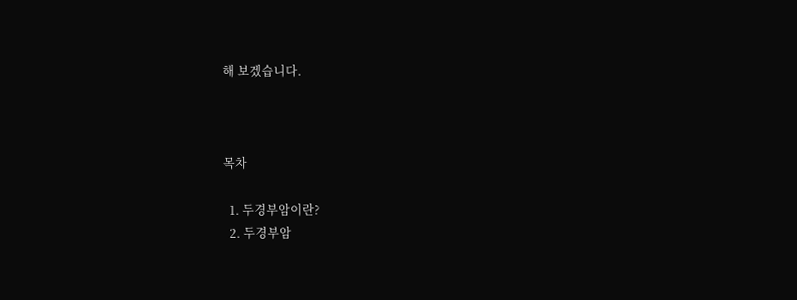해 보겠습니다.



목차

  1. 두경부암이란?
  2. 두경부암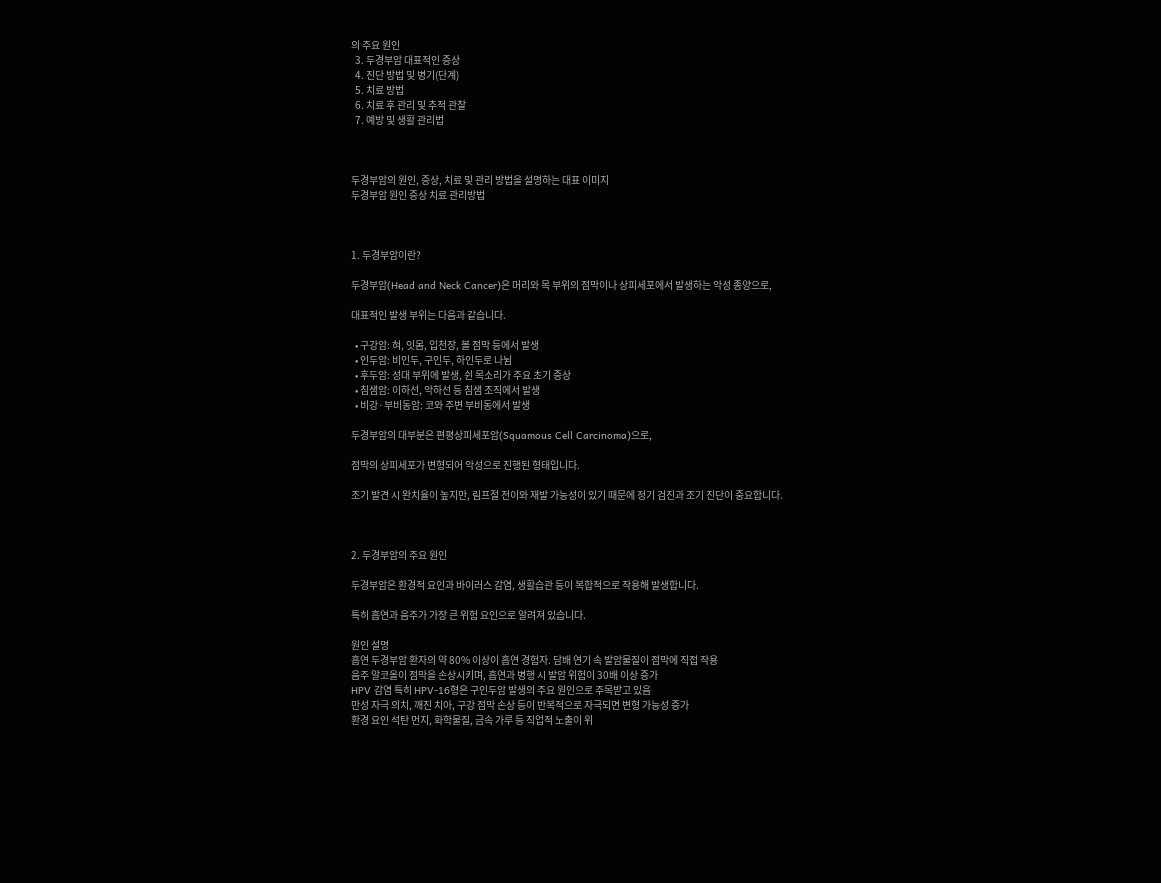의 주요 원인
  3. 두경부암 대표적인 증상
  4. 진단 방법 및 병기(단계)
  5. 치료 방법
  6. 치료 후 관리 및 추적 관찰
  7. 예방 및 생활 관리법



두경부암의 원인, 증상, 치료 및 관리 방법을 설명하는 대표 이미지
두경부암 원인 증상 치료 관리방법



1. 두경부암이란?

두경부암(Head and Neck Cancer)은 머리와 목 부위의 점막이나 상피세포에서 발생하는 악성 종양으로,

대표적인 발생 부위는 다음과 같습니다.

  • 구강암: 혀, 잇몸, 입천장, 볼 점막 등에서 발생
  • 인두암: 비인두, 구인두, 하인두로 나뉨
  • 후두암: 성대 부위에 발생, 쉰 목소리가 주요 초기 증상
  • 침샘암: 이하선, 악하선 등 침샘 조직에서 발생
  • 비강·부비동암: 코와 주변 부비동에서 발생

두경부암의 대부분은 편평상피세포암(Squamous Cell Carcinoma)으로,

점막의 상피세포가 변형되어 악성으로 진행된 형태입니다.

조기 발견 시 완치율이 높지만, 림프절 전이와 재발 가능성이 있기 때문에 정기 검진과 조기 진단이 중요합니다.



2. 두경부암의 주요 원인

두경부암은 환경적 요인과 바이러스 감염, 생활습관 등이 복합적으로 작용해 발생합니다.

특히 흡연과 음주가 가장 큰 위험 요인으로 알려져 있습니다.

원인 설명
흡연 두경부암 환자의 약 80% 이상이 흡연 경험자. 담배 연기 속 발암물질이 점막에 직접 작용
음주 알코올이 점막을 손상시키며, 흡연과 병행 시 발암 위험이 30배 이상 증가
HPV 감염 특히 HPV-16형은 구인두암 발생의 주요 원인으로 주목받고 있음
만성 자극 의치, 깨진 치아, 구강 점막 손상 등이 반복적으로 자극되면 변형 가능성 증가
환경 요인 석탄 먼지, 화학물질, 금속 가루 등 직업적 노출이 위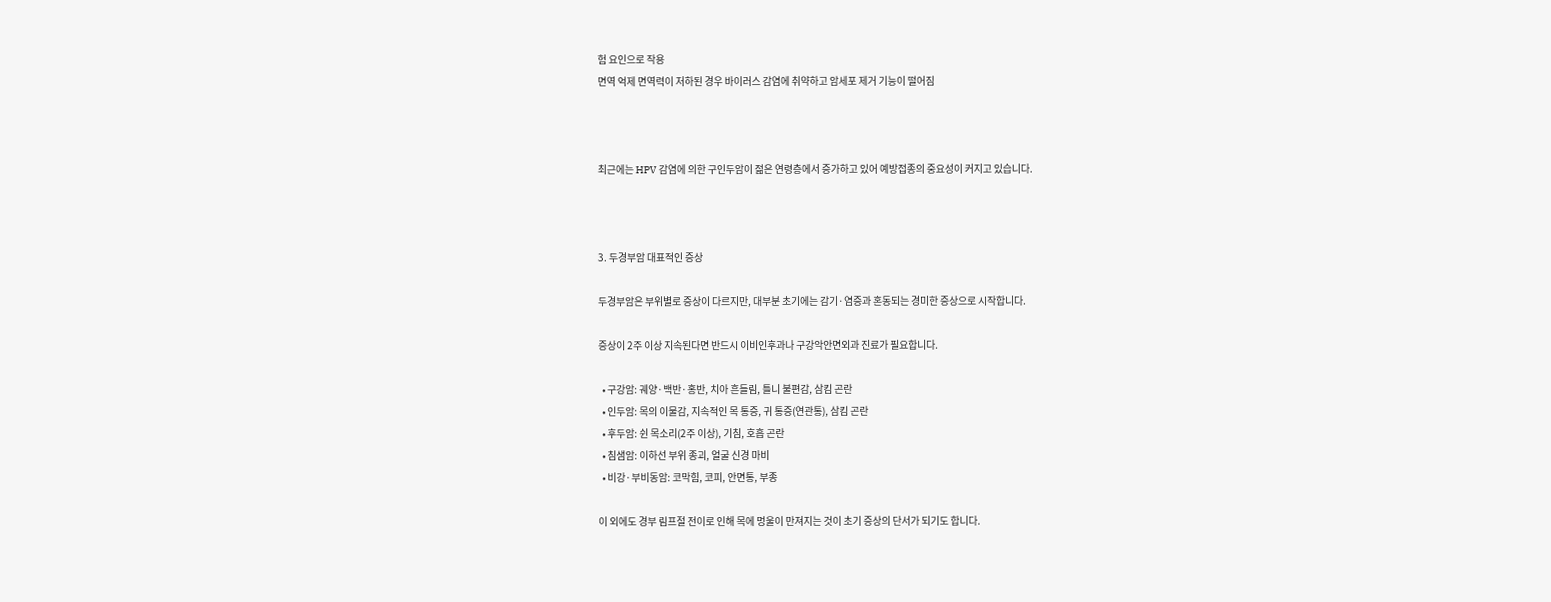험 요인으로 작용
면역 억제 면역력이 저하된 경우 바이러스 감염에 취약하고 암세포 제거 기능이 떨어짐



최근에는 HPV 감염에 의한 구인두암이 젊은 연령층에서 증가하고 있어 예방접종의 중요성이 커지고 있습니다.



3. 두경부암 대표적인 증상

두경부암은 부위별로 증상이 다르지만, 대부분 초기에는 감기·염증과 혼동되는 경미한 증상으로 시작합니다.

증상이 2주 이상 지속된다면 반드시 이비인후과나 구강악안면외과 진료가 필요합니다.

  • 구강암: 궤양·백반·홍반, 치아 흔들림, 틀니 불편감, 삼킴 곤란
  • 인두암: 목의 이물감, 지속적인 목 통증, 귀 통증(연관통), 삼킴 곤란
  • 후두암: 쉰 목소리(2주 이상), 기침, 호흡 곤란
  • 침샘암: 이하선 부위 종괴, 얼굴 신경 마비
  • 비강·부비동암: 코막힘, 코피, 안면통, 부종

이 외에도 경부 림프절 전이로 인해 목에 멍울이 만져지는 것이 초기 증상의 단서가 되기도 합니다.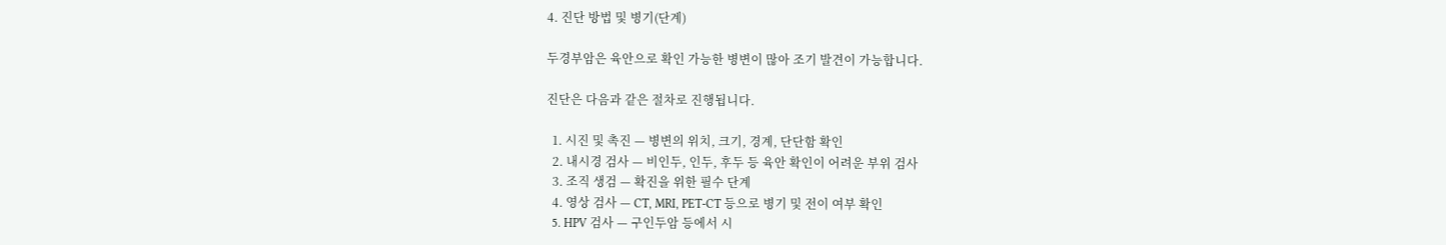4. 진단 방법 및 병기(단계)

두경부암은 육안으로 확인 가능한 병변이 많아 조기 발견이 가능합니다.

진단은 다음과 같은 절차로 진행됩니다.

  1. 시진 및 촉진 — 병변의 위치, 크기, 경계, 단단함 확인
  2. 내시경 검사 — 비인두, 인두, 후두 등 육안 확인이 어려운 부위 검사
  3. 조직 생검 — 확진을 위한 필수 단계
  4. 영상 검사 — CT, MRI, PET-CT 등으로 병기 및 전이 여부 확인
  5. HPV 검사 — 구인두암 등에서 시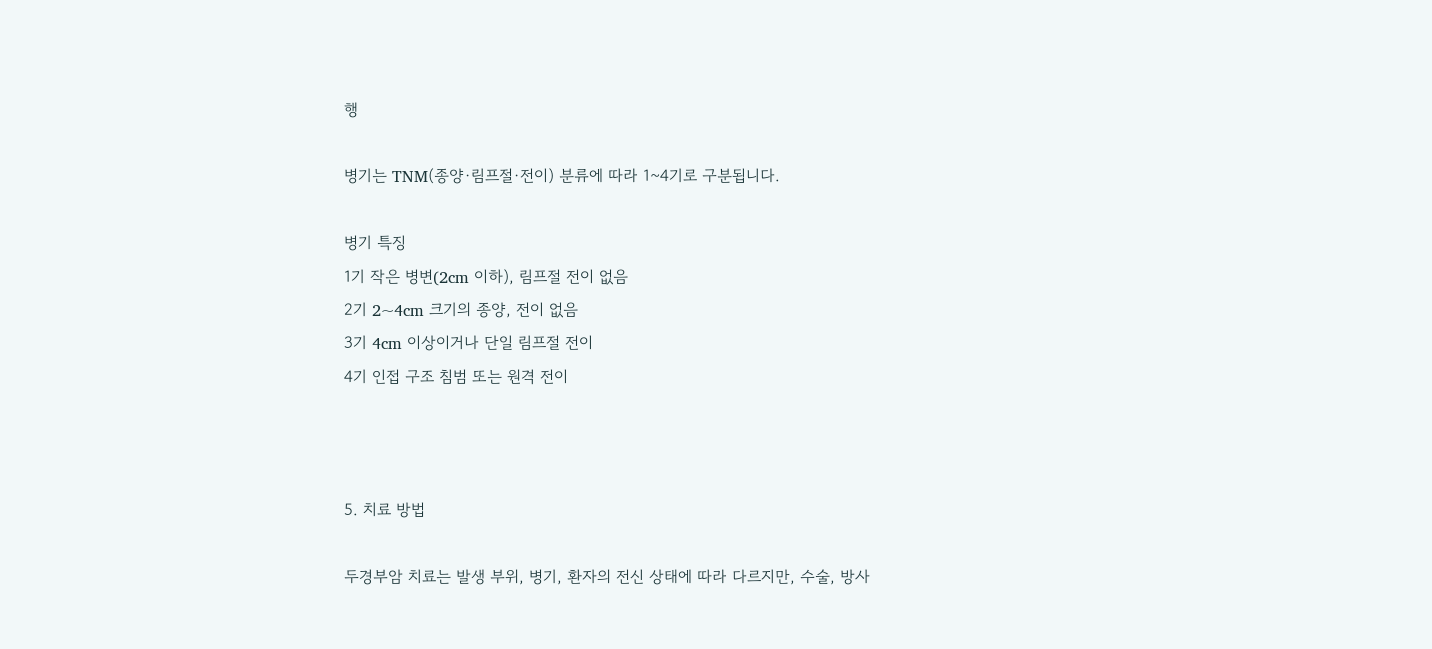행

병기는 TNM(종양·림프절·전이) 분류에 따라 1~4기로 구분됩니다.

병기 특징
1기 작은 병변(2cm 이하), 림프절 전이 없음
2기 2~4cm 크기의 종양, 전이 없음
3기 4cm 이상이거나 단일 림프절 전이
4기 인접 구조 침범 또는 원격 전이



5. 치료 방법

두경부암 치료는 발생 부위, 병기, 환자의 전신 상태에 따라 다르지만, 수술, 방사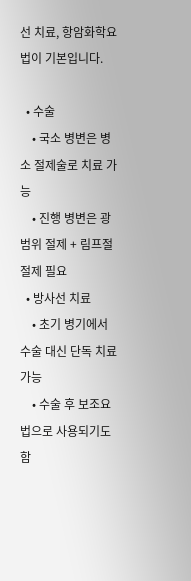선 치료, 항암화학요법이 기본입니다.

  • 수술
    • 국소 병변은 병소 절제술로 치료 가능
    • 진행 병변은 광범위 절제 + 림프절 절제 필요
  • 방사선 치료
    • 초기 병기에서 수술 대신 단독 치료 가능
    • 수술 후 보조요법으로 사용되기도 함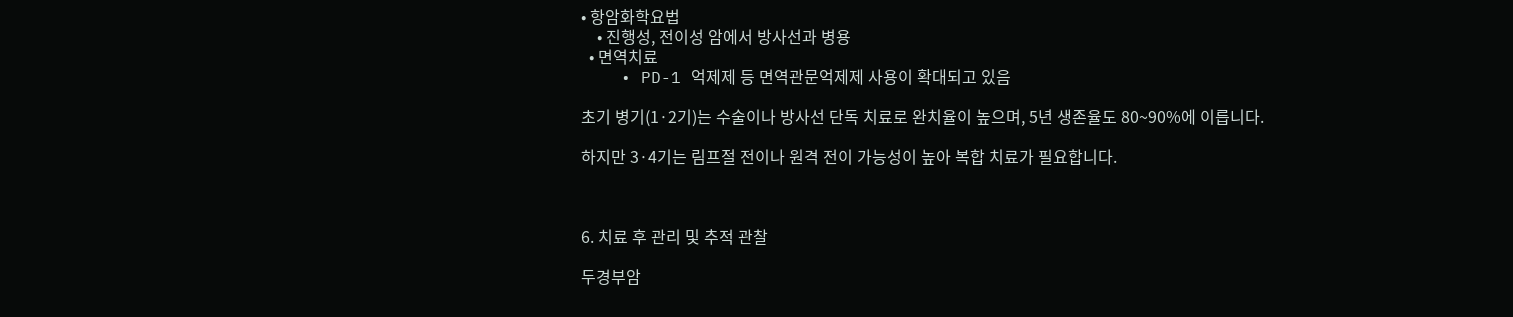• 항암화학요법
    • 진행성, 전이성 암에서 방사선과 병용
  • 면역치료
    • PD-1 억제제 등 면역관문억제제 사용이 확대되고 있음

초기 병기(1·2기)는 수술이나 방사선 단독 치료로 완치율이 높으며, 5년 생존율도 80~90%에 이릅니다.

하지만 3·4기는 림프절 전이나 원격 전이 가능성이 높아 복합 치료가 필요합니다.



6. 치료 후 관리 및 추적 관찰

두경부암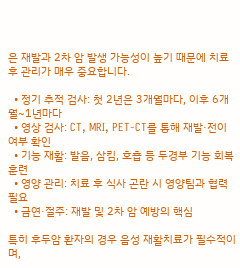은 재발과 2차 암 발생 가능성이 높기 때문에 치료 후 관리가 매우 중요합니다.

  • 정기 추적 검사: 첫 2년은 3개월마다, 이후 6개월~1년마다
  • 영상 검사: CT, MRI, PET-CT를 통해 재발·전이 여부 확인
  • 기능 재활: 발음, 삼킴, 호흡 등 두경부 기능 회복 훈련
  • 영양 관리: 치료 후 식사 곤란 시 영양팀과 협력 필요
  • 금연·절주: 재발 및 2차 암 예방의 핵심

특히 후두암 환자의 경우 음성 재활치료가 필수적이며,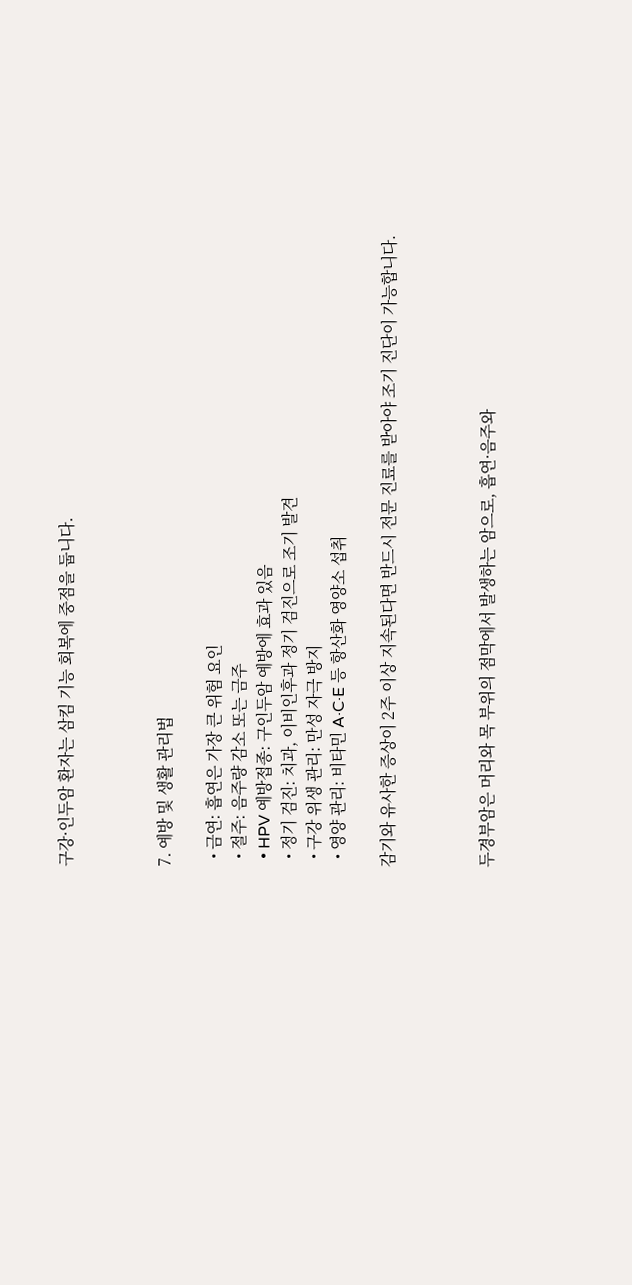구강·인두암 환자는 삼킴 기능 회복에 중점을 둡니다.



7. 예방 및 생활 관리법

  • 금연: 흡연은 가장 큰 위험 요인
  • 절주: 음주량 감소 또는 금주
  • HPV 예방접종: 구인두암 예방에 효과 있음
  • 정기 검진: 치과, 이비인후과 정기 검진으로 조기 발견
  • 구강 위생 관리: 만성 자극 방지
  • 영양 관리: 비타민 A·C·E 등 항산화 영양소 섭취

감기와 유사한 증상이 2주 이상 지속된다면 반드시 전문 진료를 받아야 조기 진단이 가능합니다.



두경부암은 머리와 목 부위의 점막에서 발생하는 암으로, 흡연·음주와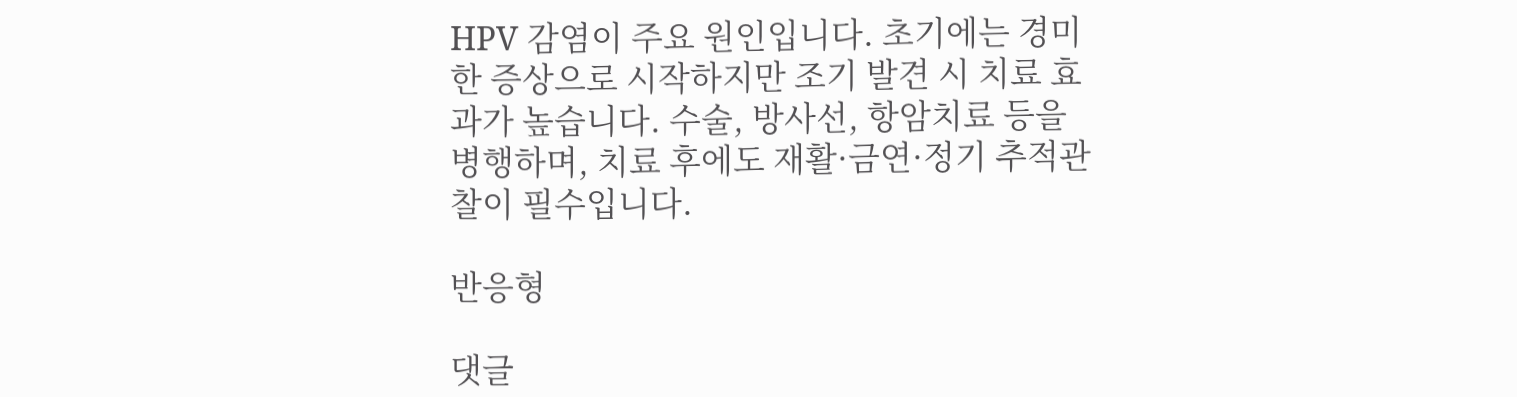HPV 감염이 주요 원인입니다. 초기에는 경미한 증상으로 시작하지만 조기 발견 시 치료 효과가 높습니다. 수술, 방사선, 항암치료 등을 병행하며, 치료 후에도 재활·금연·정기 추적관찰이 필수입니다.

반응형

댓글